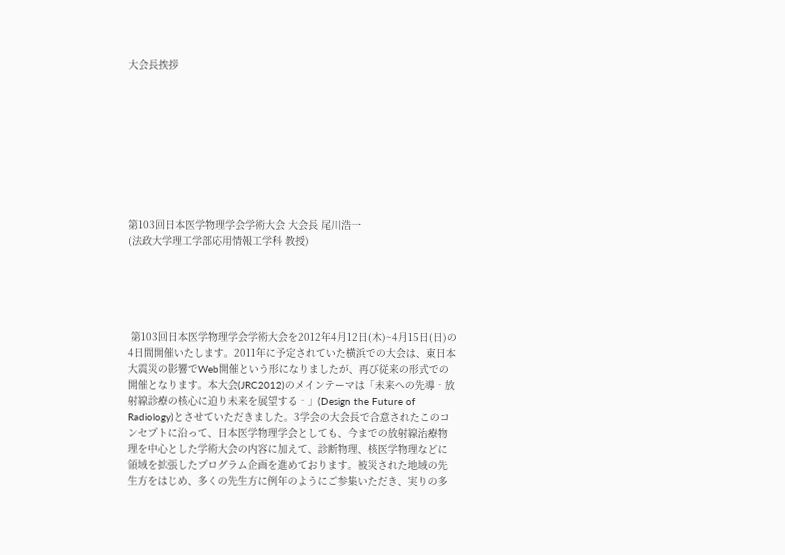大会長挨拶









第103回日本医学物理学会学術大会 大会長 尾川浩一
(法政大学理工学部応用情報工学科 教授)





 第103回日本医学物理学会学術大会を2012年4月12日(木)~4月15日(日)の4日間開催いたします。2011年に予定されていた横浜での大会は、東日本大震災の影響でWeb開催という形になりましたが、再び従来の形式での開催となります。本大会(JRC2012)のメインテーマは「未来への先導‐放射線診療の核心に迫り未来を展望する‐」(Design the Future of Radiology)とさせていただきました。3学会の大会長で合意されたこのコンセプトに沿って、日本医学物理学会としても、今までの放射線治療物理を中心とした学術大会の内容に加えて、診断物理、核医学物理などに領域を拡張したプログラム企画を進めております。被災された地域の先生方をはじめ、多くの先生方に例年のようにご参集いただき、実りの多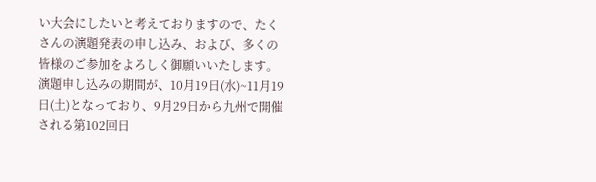い大会にしたいと考えておりますので、たくさんの演題発表の申し込み、および、多くの皆様のご参加をよろしく御願いいたします。演題申し込みの期間が、10月19日(水)~11月19日(土)となっており、9月29日から九州で開催される第102回日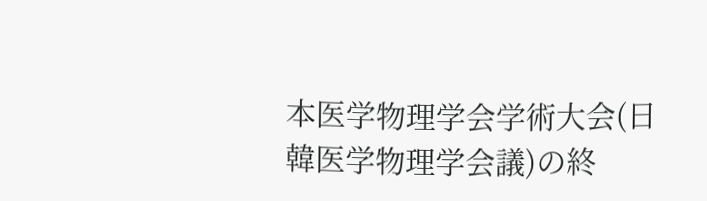本医学物理学会学術大会(日韓医学物理学会議)の終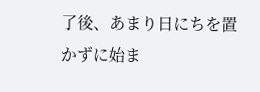了後、あまり日にちを置かずに始ま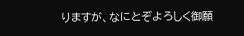りますが、なにとぞよろしく御願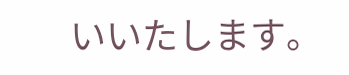いいたします。